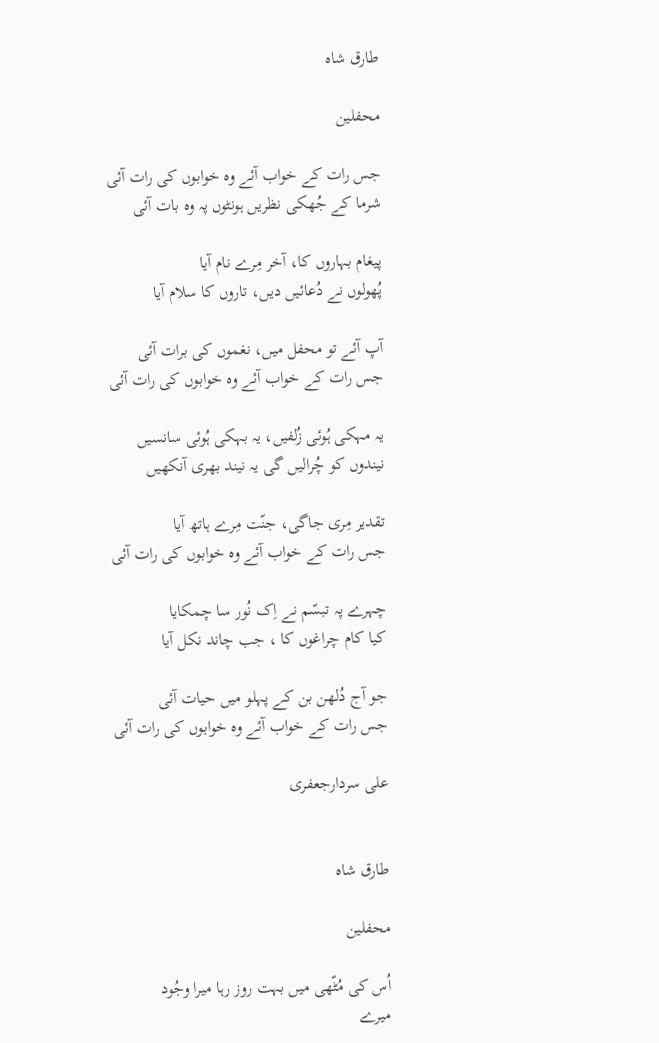طارق شاہ

محفلین

جس رات کے خواب آئے وہ خوابوں کی رات آئی
شرما کے جُھکی نظریں ہونٹوں پہ وہ بات آئی

پیغام بہاروں کا، آخر مِرے نام آیا
پُھولوں نے دُعائیں دیں، تاروں کا سلام آیا

آپ آئے تو محفل میں، نغموں کی برات آئی
جس رات کے خواب آئے وہ خوابوں کی رات آئی

یہ مہکی ہُوئی زُلفیں، یہ بہکی ہُوئی سانسیں
نیندوں کو چُرالیں گی یہ نیند بھری آنکھیں

تقدیر مِری جاگی، جنّت مِرے ہاتھ آیا
جس رات کے خواب آئے وہ خوابوں کی رات آئی

چہرے پہ تبسّم نے اِک نُور سا چمکایا
کیا کام چراغوں کا ، جب چاند نکل آیا

جو آج دُلھن بن کے پہلو میں حیات آئی
جس رات کے خواب آئے وہ خوابوں کی رات آئی

علی سردارجعفری


طارق شاہ

محفلین

اُس کی مُٹّھی میں بہت روز رہا میرا وجُود
میرے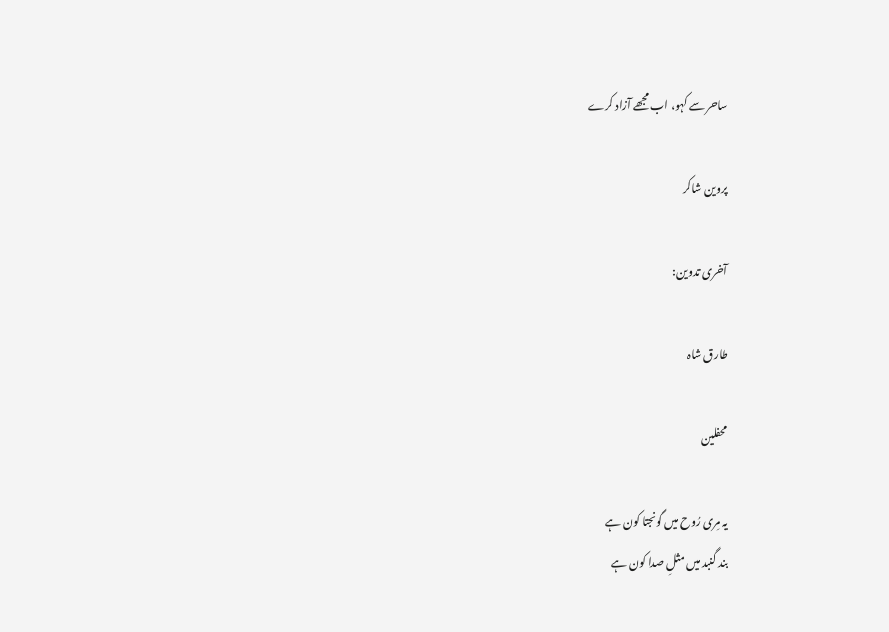ساحر سے کہو، اب مجھے آزاد کرے

پروین شاکر

آخری تدوین:

طارق شاہ

محفلین

یہ مِری رُوح میں گونجتا کون ہے
بند گنبد میں مثلِ صدا کون ہے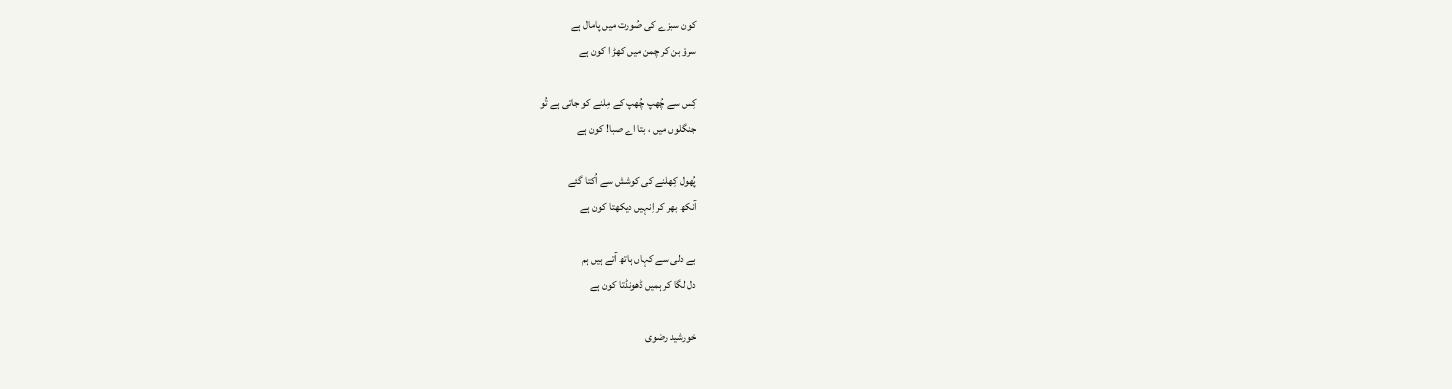کون سبزے کی صُورت میں پامال ہے
سروْ بن کر چمن میں کھڑ ا کون ہے

کِس سے چُھپ چُھپ کے مِلنے کو جاتی ہے تُو
جنگلوں میں ، بتا اے صبا! کون ہے

پُھول کِھلنے کی کوشش سے اُکتا گئے
آنکھ بھر کر اِنہیں دیکھتا کون ہے

بے دلی سے کہاں ہاتھ آتے ہیں ہم
دل لگا کر ہمیں ڈھونڈتا کون ہے

خورشید رضوی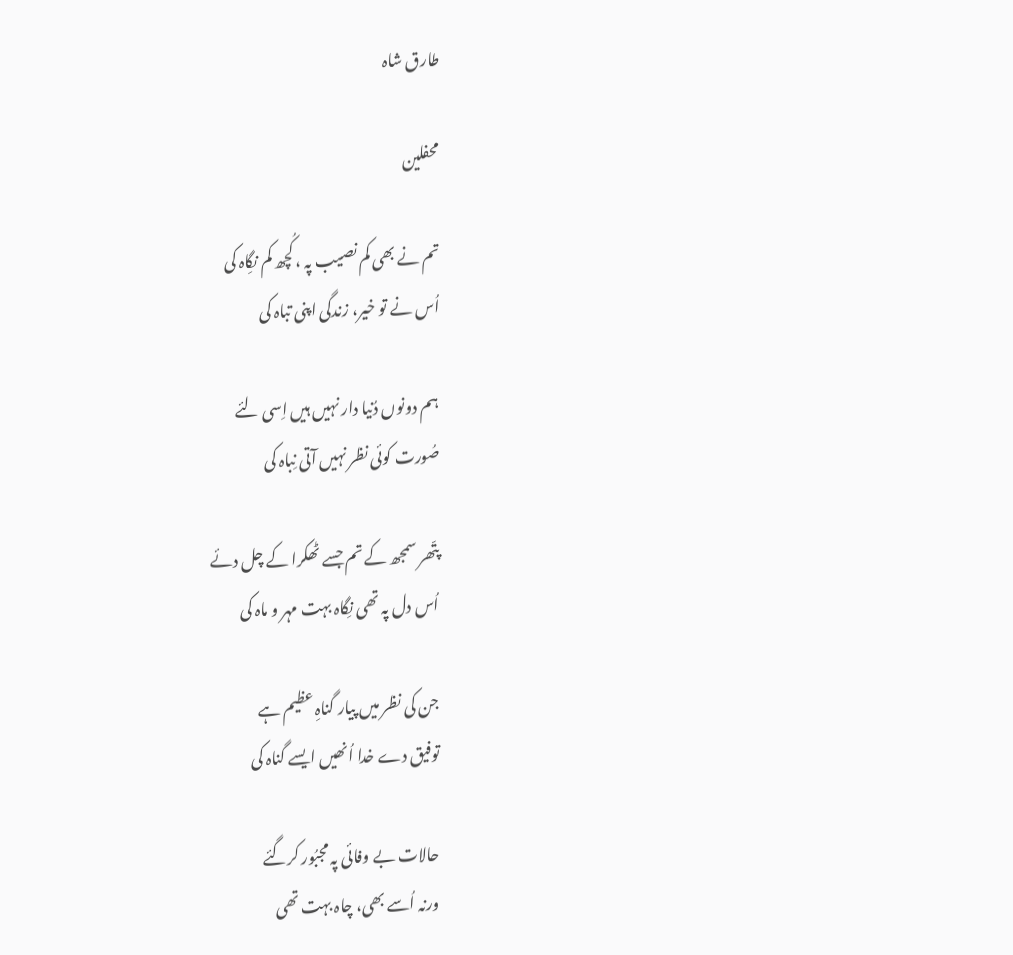طارق شاہ

محفلین

تم نے بھی کم نصیب پہ ، کُچھ کم نگِاہ کی
اُس نے تو خیر، زندگی اپنی تباہ کی

ہم دونوں دُنیا دار نہیں ہیں اِسی لئے
صُورت کوئی نظر نہیں آتی نِباہ کی

پتّھر سمجھ کے تم جسے ٹھکرا کے چل دئے
اُس دل پہ تھی نِگاہ بہت مہر و ماہ کی

جن کی نظر میں پیار گناہِ عظیم ہے
توفیق دے خدا اُنھیں ایسے گناہ کی

حالات بے وفائی پہ مجبُور کرگئے
ورنہ اُسے بھی، چاہ بہت تھی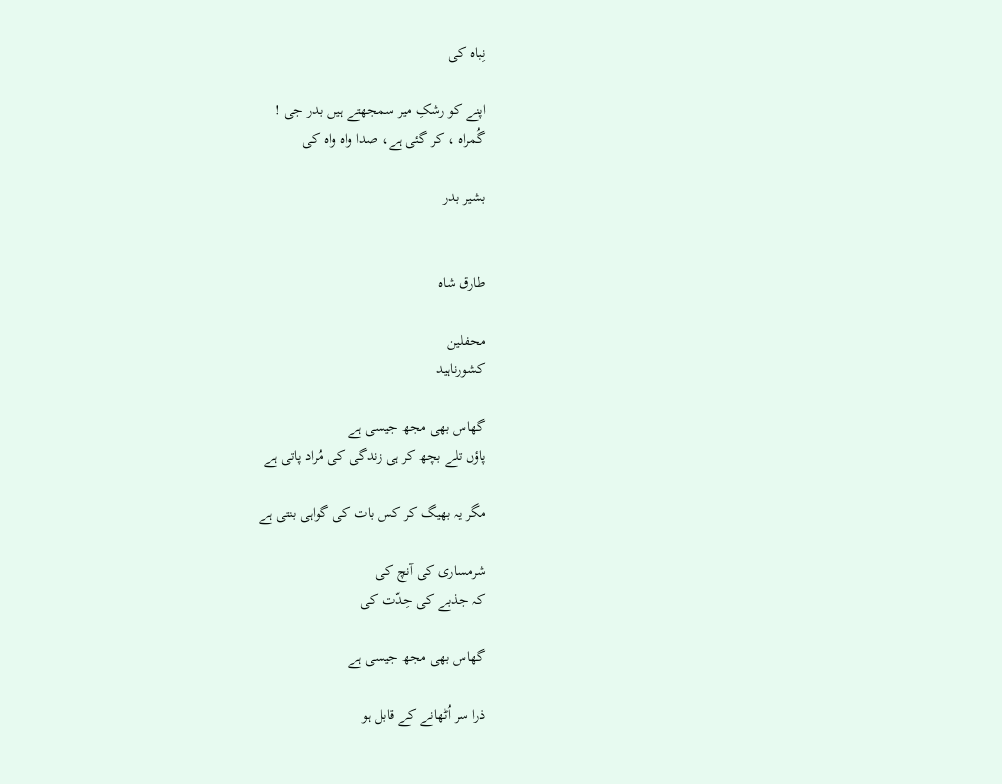نِباہ کی

اپنے کو رشکِ میر سمجھتے ہیں بدر جی !
گُمراہ ، کر گئی ہے، صدا واہ واہ کی

بشیر بدر


طارق شاہ

محفلین
کشورناہید

گھاس بھی مجھ جیسی ہے
پاؤں تلے بچھ کر ہی زندگی کی مُراد پاتی ہے

مگر یہ بھیگ کر کس بات کی گواہی بنتی ہے

شرمساری کی آنچ کی
کہ جذبے کی حِدّت کی

گھاس بھی مجھ جیسی ہے

ذرا سر اُٹھانے کے قابل ہو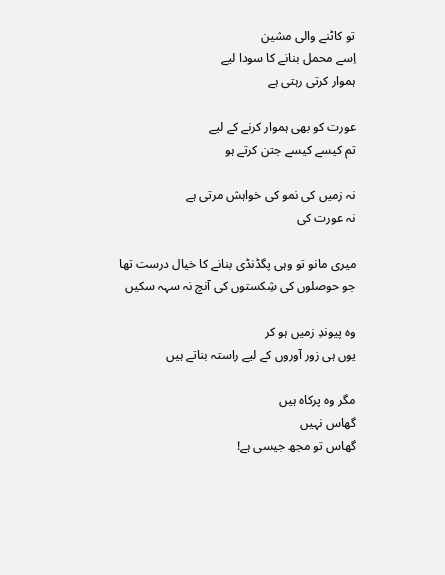تو کاٹنے والی مشین
اِسے محمل بنانے کا سودا لیے
ہموار کرتی رہتی ہے

عورت کو بھی ہموار کرنے کے لیے
تم کیسے کیسے جتن کرتے ہو

نہ زمیں کی نمو کی خواہش مرتی ہے
نہ عورت کی

میری مانو تو وہی پگڈنڈی بنانے کا خیال درست تھا
جو حوصلوں کی شِکستوں کی آنچ نہ سہہ سکیں

وہ پیوندِ زمیں ہو کر
یوں ہی زور آوروں کے لیے راستہ بناتے ہیں

مگر وہ پرکاہ ہیں
گھاس نہیں
گھاس تو مجھ جیسی ہے!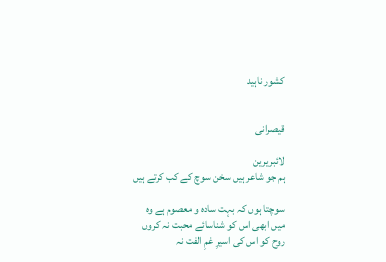کشور ناہید


قیصرانی

لائبریرین
ہم جو شاعر ہیں سخن سوچ کے کب کرتے ہیں

سوچتا ہوں کہ بہت سادہ و معصوم ہے وہ
میں ابھی اس کو شناسائے محبت نہ کروں
روح کو اس کی اسیرِ غمِ الفت نہ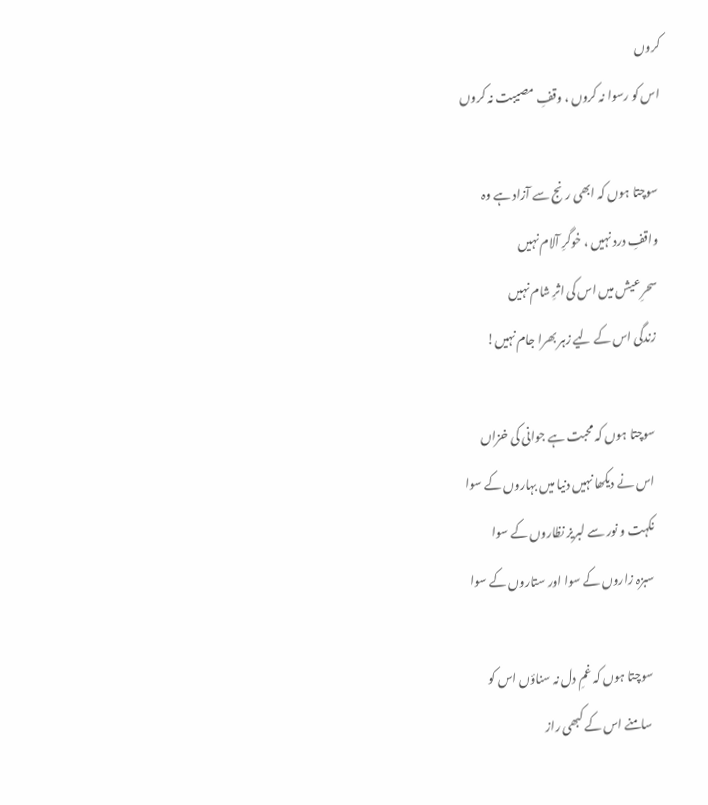کروں
اس کو رسوا نہ کروں ، وقفِ مصیبت نہ کروں

سوچتا ہوں کہ ابھی رنج سے آزاد ہے وہ
واقفِ درد نہیں ، خوگرِ آلام نہیں
سحرِ عیش میں اس کی اثرِ شام نہیں
زندگی اس کے لیے زہر بھرا جام نہیں!

سوچتا ہوں کہ محبت ہے جوانی کی خزاں
اس نے دیکھا نہیں دنیا میں بہاروں کے سوا
نکہت و نور سے لبریز نظاروں کے سوا
سبزہ زاروں کے سوا اور ستاروں کے سوا

سوچتا ہوں کہ غمِ دل نہ سناؤں اس کو
سامنے اس کے کبھی راز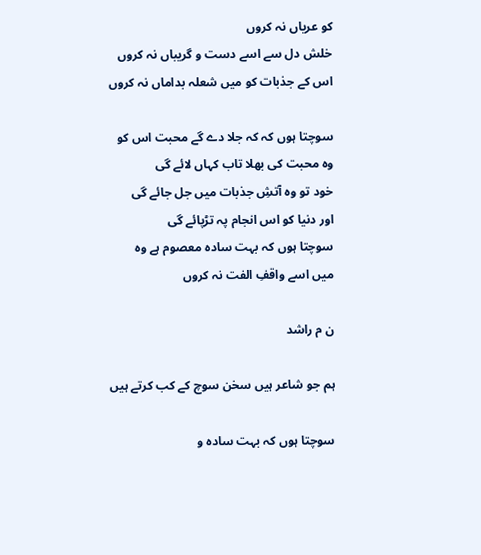کو عریاں نہ کروں
خلش دل سے اسے دست و گریباں نہ کروں
اس کے جذبات کو میں شعلہ بداماں نہ کروں

سوچتا ہوں کہ کہ جلا دے گے محبت اس کو
وہ محبت کی بھلا تاب کہاں لائے گی
خود تو وہ آتشِ جذبات میں جل جائے گی
اور دنیا کو اس انجام پہ تڑپائے گی
سوچتا ہوں کہ بہت سادہ معصوم ہے وہ
میں اسے واقفِ الفت نہ کروں

ن م راشد

ہم جو شاعر ہیں سخن سوچ کے کب کرتے ہیں

سوچتا ہوں کہ بہت سادہ و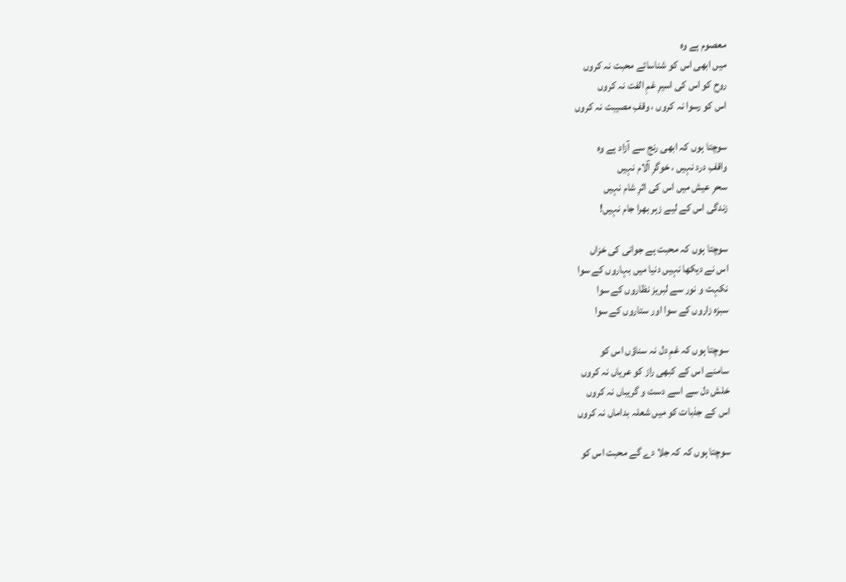معصوم ہے وہ
میں ابھی اس کو شناسائے محبت نہ کروں
روح کو اس کی اسیرِ غمِ الفت نہ کروں
اس کو رسوا نہ کروں ، وقفِ مصیبت نہ کروں

سوچتا ہوں کہ ابھی رنج سے آزاد ہے وہ
واقفِ درد نہیں ، خوگرِ آلام نہیں
سحرِ عیش میں اس کی اثرِ شام نہیں
زندگی اس کے لیے زہر بھرا جام نہیں!

سوچتا ہوں کہ محبت ہے جوانی کی خزاں
اس نے دیکھا نہیں دنیا میں بہاروں کے سوا
نکہت و نور سے لبریز نظاروں کے سوا
سبزہ زاروں کے سوا اور ستاروں کے سوا

سوچتا ہوں کہ غمِ دل نہ سناؤں اس کو
سامنے اس کے کبھی راز کو عریاں نہ کروں
خلش دل سے اسے دست و گریباں نہ کروں
اس کے جذبات کو میں شعلہ بداماں نہ کروں

سوچتا ہوں کہ کہ جلا دے گے محبت اس کو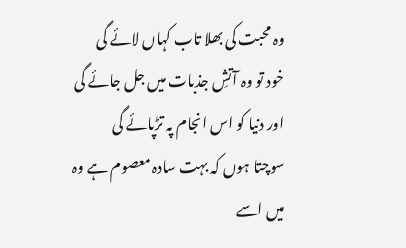وہ محبت کی بھلا تاب کہاں لائے گی
خود تو وہ آتشِ جذبات میں جل جائے گی
اور دنیا کو اس انجام پہ تڑپائے گی
سوچتا ہوں کہ بہت سادہ معصوم ہے وہ
میں اسے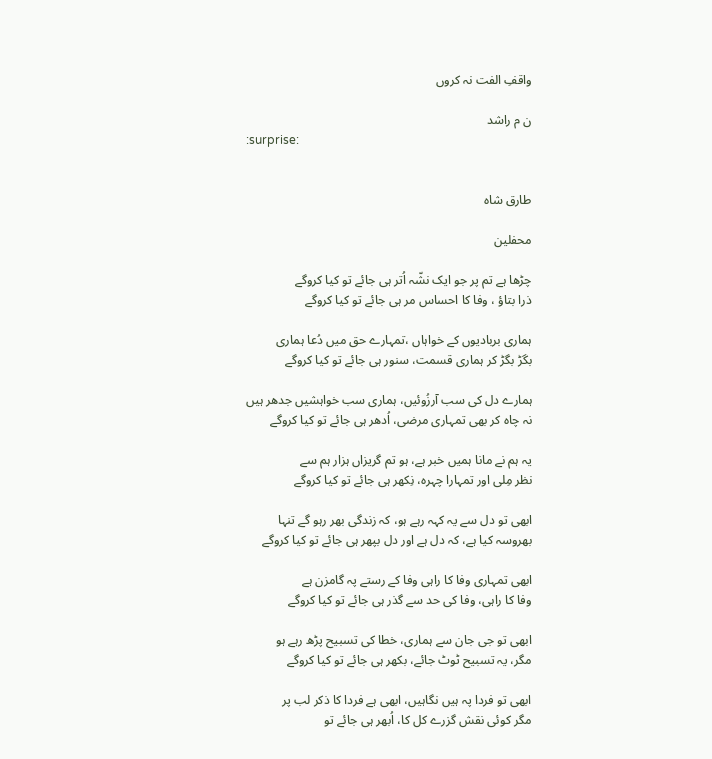واقفِ الفت نہ کروں

ن م راشد
:surprise:


طارق شاہ

محفلین

چڑھا ہے تم پر جو ایک نشّہ اُتر ہی جائے تو کیا کروگے
ذرا بتاؤ ، وفا کا احساس مر ہی جائے تو کیا کروگے

ہماری بربادیوں کے خواہاں ،تمہارے حق میں دُعا ہماری
بگڑ بگڑ کر ہماری قسمت، سنور ہی جائے تو کیا کروگے

ہمارے دل کی سب آرزُوئیں، ہماری سب خواہشیں جدھر ہیں
نہ چاہ کر بھی تمہاری مرضی، اُدھر ہی جائے تو کیا کروگے

یہ ہم نے مانا ہمیں خبر ہے، ہو تم گریزاں ہزار ہم سے
نظر مِلی اور تمہارا چہرہ، نِکھر ہی جائے تو کیا کروگے

ابھی تو دل سے یہ کہہ رہے ہو، کہ زندگی بھر رہو گے تنہا
بھروسہ کیا ہے، کہ دل ہے اور دل بپھر ہی جائے تو کیا کروگے

ابھی تمہاری وفا کا راہی وفا کے رستے پہ گامزن ہے
وفا کا راہی، وفا کی حد سے گذر ہی جائے تو کیا کروگے

ابھی تو جی جان سے ہماری، خطا کی تسبیح پڑھ رہے ہو
مگر، یہ تسبیح ٹوٹ جائے، بکھر ہی جائے تو کیا کروگے

ابھی تو فردا پہ ہیں نگاہیں، ابھی ہے فردا کا ذکر لب پر
مگر کوئی نقش گزرے کل کا، اُبھر ہی جائے تو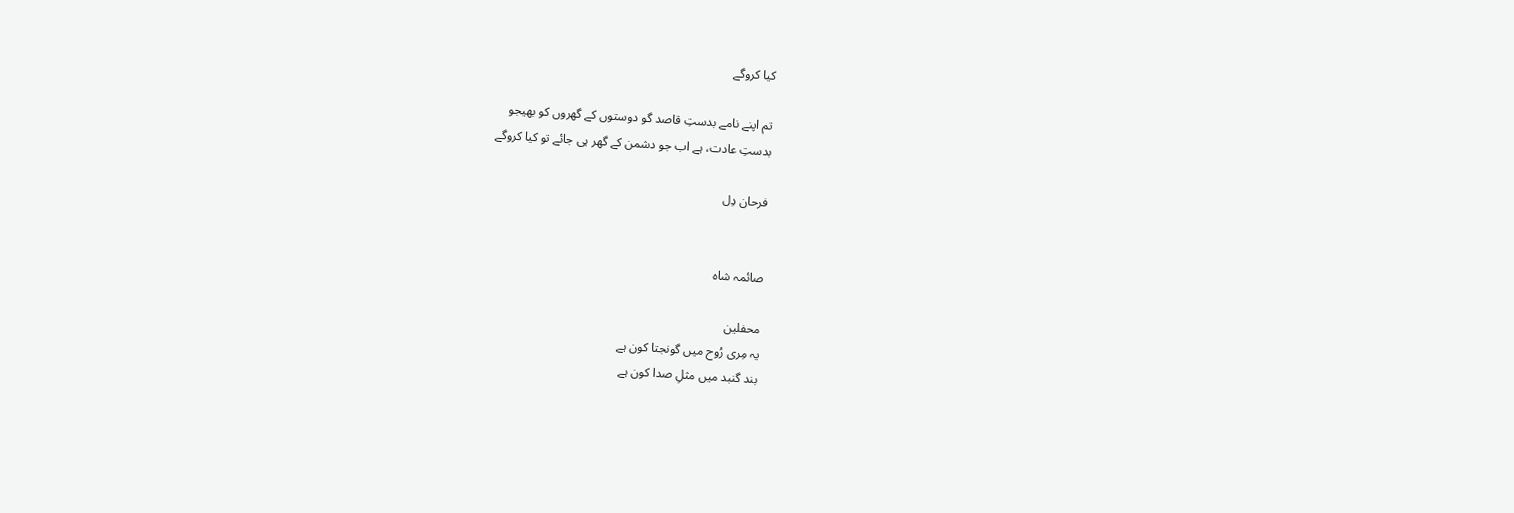کیا کروگے

تم اپنے نامے بدستِ قاصد گو دوستوں کے گھروں کو بھیجو
بدستِ عادت، ہے اب جو دشمن کے گھر ہی جائے تو کیا کروگے

فرحان دِل


صائمہ شاہ

محفلین
یہ مِری رُوح میں گونجتا کون ہے
بند گنبد میں مثلِ صدا کون ہے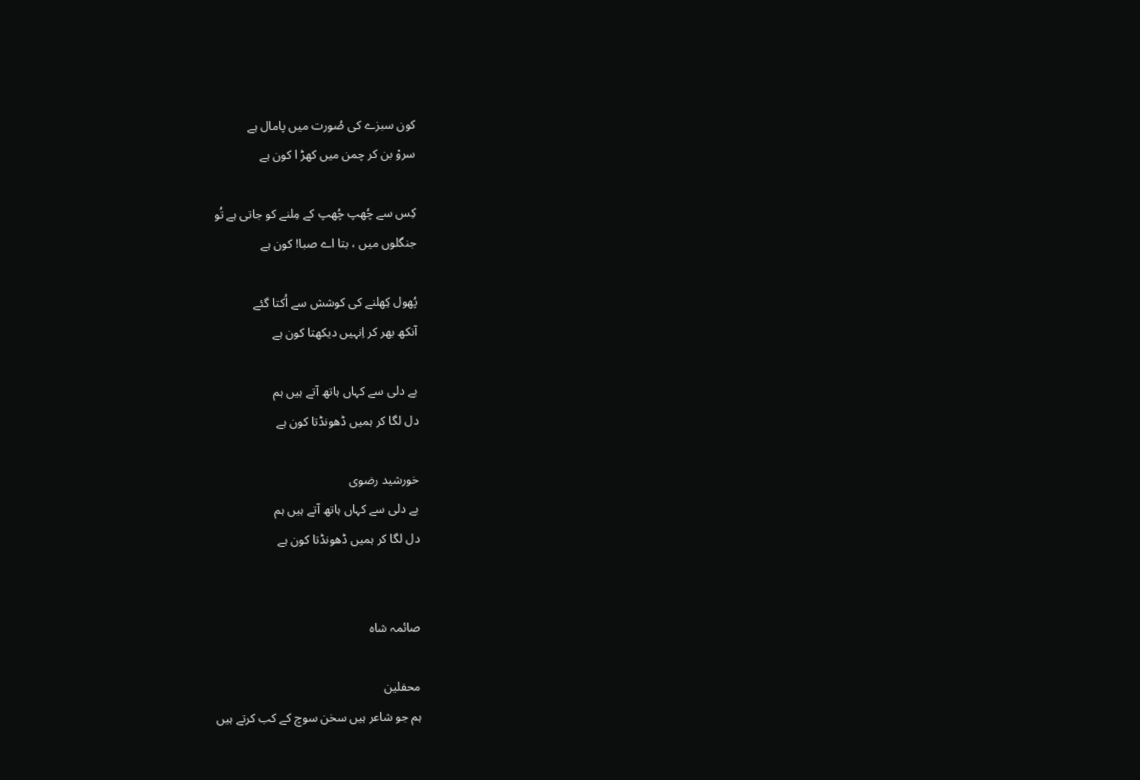کون سبزے کی صُورت میں پامال ہے
سروْ بن کر چمن میں کھڑ ا کون ہے

کِس سے چُھپ چُھپ کے مِلنے کو جاتی ہے تُو
جنگلوں میں ، بتا اے صبا! کون ہے

پُھول کِھلنے کی کوشش سے اُکتا گئے
آنکھ بھر کر اِنہیں دیکھتا کون ہے

بے دلی سے کہاں ہاتھ آتے ہیں ہم
دل لگا کر ہمیں ڈھونڈتا کون ہے

خورشید رضوی
بے دلی سے کہاں ہاتھ آتے ہیں ہم
دل لگا کر ہمیں ڈھونڈتا کون ہے


صائمہ شاہ

محفلین
ہم جو شاعر ہیں سخن سوچ کے کب کرتے ہیں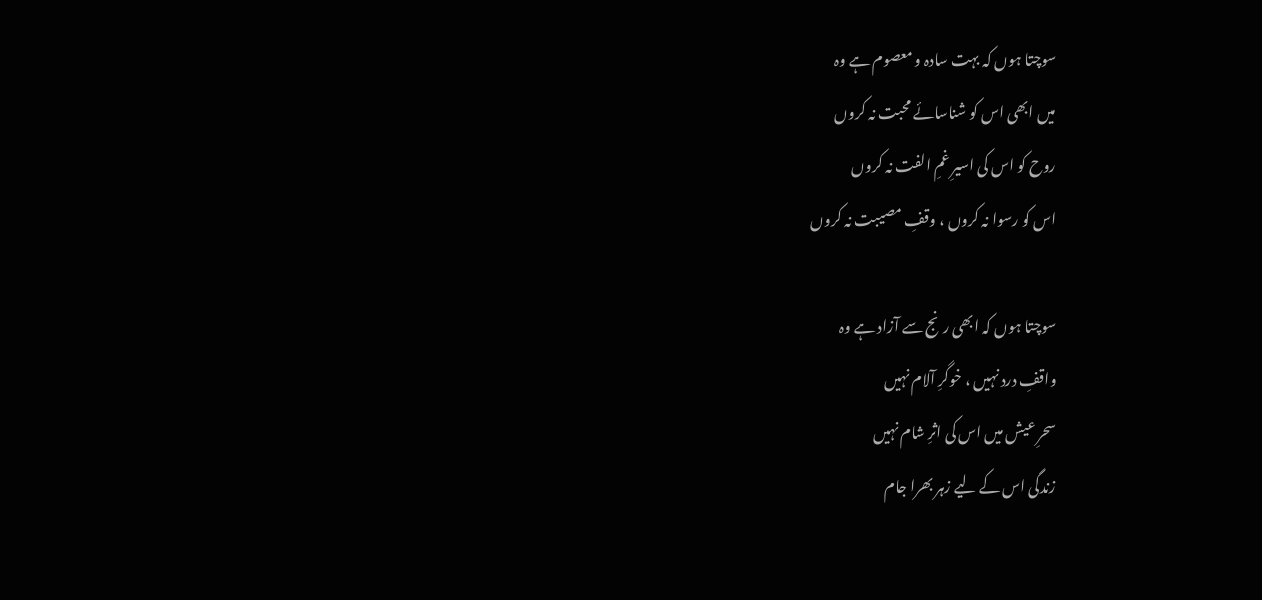سوچتا ہوں کہ بہت سادہ و معصوم ہے وہ
میں ابھی اس کو شناسائے محبت نہ کروں
روح کو اس کی اسیرِ غمِ الفت نہ کروں
اس کو رسوا نہ کروں ، وقفِ مصیبت نہ کروں

سوچتا ہوں کہ ابھی رنج سے آزاد ہے وہ
واقفِ درد نہیں ، خوگرِ آلام نہیں
سحرِ عیش میں اس کی اثرِ شام نہیں
زندگی اس کے لیے زہر بھرا جام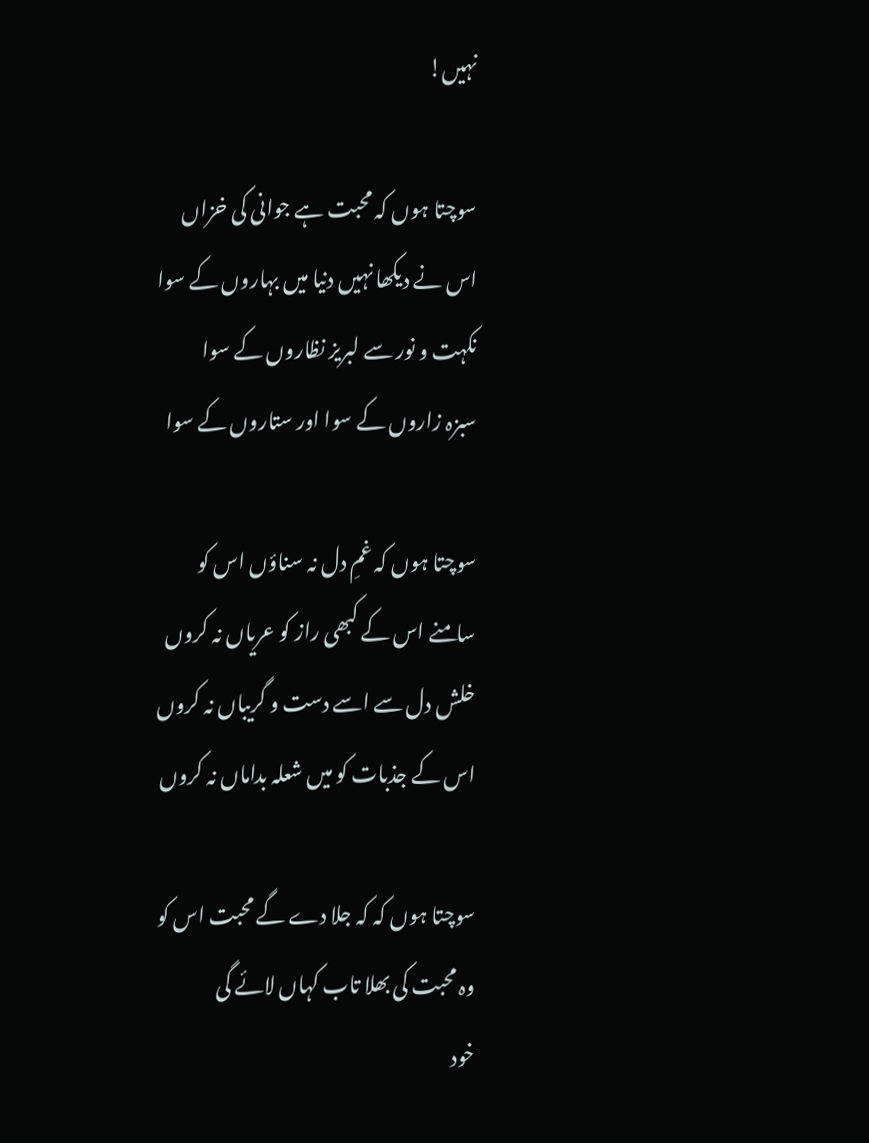نہیں!

سوچتا ہوں کہ محبت ہے جوانی کی خزاں
اس نے دیکھا نہیں دنیا میں بہاروں کے سوا
نکہت و نور سے لبریز نظاروں کے سوا
سبزہ زاروں کے سوا اور ستاروں کے سوا

سوچتا ہوں کہ غمِ دل نہ سناؤں اس کو
سامنے اس کے کبھی راز کو عریاں نہ کروں
خلش دل سے اسے دست و گریباں نہ کروں
اس کے جذبات کو میں شعلہ بداماں نہ کروں

سوچتا ہوں کہ کہ جلا دے گے محبت اس کو
وہ محبت کی بھلا تاب کہاں لائے گی
خود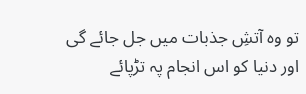تو وہ آتشِ جذبات میں جل جائے گی
اور دنیا کو اس انجام پہ تڑپائے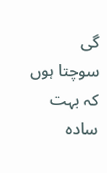گی
سوچتا ہوں کہ بہت سادہ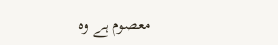معصوم ہے وہ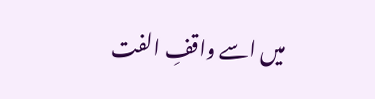میں اسے واقفِ الفت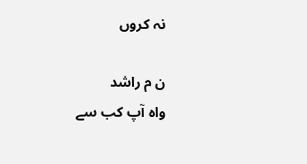نہ کروں

ن م راشد
واہ آپ کب سے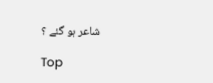شاعر ہو گئے ؟

Top